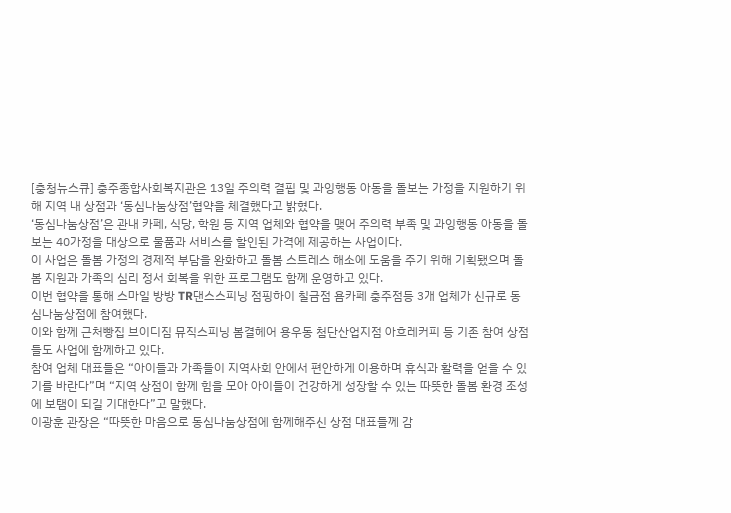[충청뉴스큐] 충주종합사회복지관은 13일 주의력 결핍 및 과잉행동 아동을 돌보는 가정을 지원하기 위해 지역 내 상점과 ‘동심나눔상점’협약을 체결했다고 밝혔다.
‘동심나눔상점’은 관내 카페, 식당, 학원 등 지역 업체와 협약을 맺어 주의력 부족 및 과잉행동 아동을 돌보는 40가정을 대상으로 물품과 서비스를 할인된 가격에 제공하는 사업이다.
이 사업은 돌봄 가정의 경제적 부담을 완화하고 돌봄 스트레스 해소에 도움을 주기 위해 기획됐으며 돌봄 지원과 가족의 심리 정서 회복을 위한 프로그램도 함께 운영하고 있다.
이번 협약을 통해 스마일 방방 TR댄스스피닝 점핑하이 칠금점 욤카페 충주점등 3개 업체가 신규로 동심나눔상점에 참여했다.
이와 함께 근처빵집 브이디짐 뮤직스피닝 봄결헤어 용우동 첨단산업지점 아흐레커피 등 기존 참여 상점들도 사업에 함께하고 있다.
참여 업체 대표들은 “아이들과 가족들이 지역사회 안에서 편안하게 이용하며 휴식과 활력을 얻을 수 있기를 바란다”며 “지역 상점이 함께 힘을 모아 아이들이 건강하게 성장할 수 있는 따뜻한 돌봄 환경 조성에 보탬이 되길 기대한다”고 말했다.
이광훈 관장은 “따뜻한 마음으로 동심나눔상점에 함께해주신 상점 대표들께 감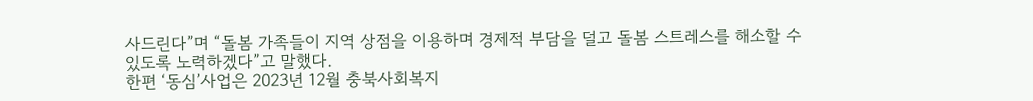사드린다”며 “돌봄 가족들이 지역 상점을 이용하며 경제적 부담을 덜고 돌봄 스트레스를 해소할 수 있도록 노력하겠다”고 말했다.
한편 ‘동심’사업은 2023년 12월 충북사회복지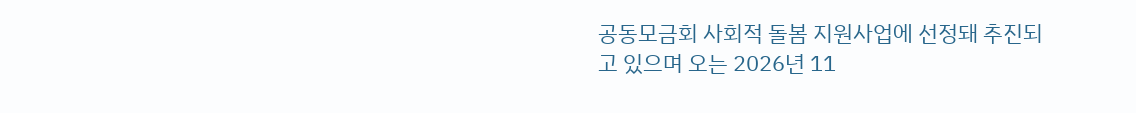공동모금회 사회적 돌봄 지원사업에 선정돼 추진되고 있으며 오는 2026년 11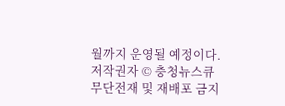월까지 운영될 예정이다.
저작권자 © 충청뉴스큐 무단전재 및 재배포 금지